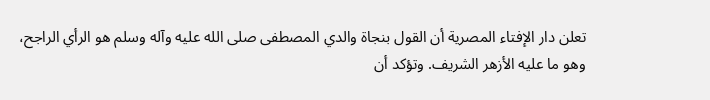تعلن دار الإفتاء المصرية أن القول بنجاة والدي المصطفى صلى الله عليه وآله وسلم هو الرأي الراجح، وهو ما عليه الأزهر الشريف. وتؤكد أن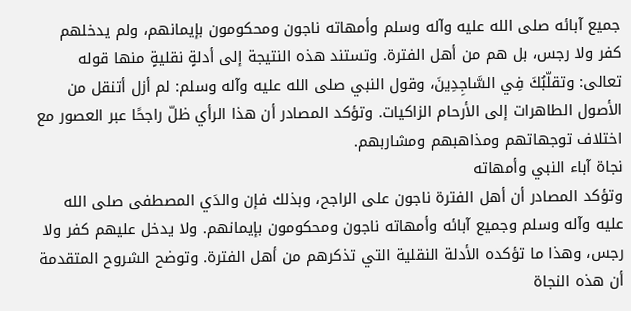جميع آبائه صلى الله عليه وآله وسلم وأمهاته ناجون ومحكومون بإيمانهم، ولم يدخلهم كفر ولا رجس، بل هم من أهل الفترة. وتستند هذه النتيجة إلى أدلةٍ نقليةٍ منها قوله تعالى: وتقلّبُكَ فِي السَّاجِدِينَ، وقول النبي صلى الله عليه وآله وسلم: لم أزل أتنقل من الأصول الطاهرات إلى الأرحام الزاكيات. وتؤكد المصادر أن هذا الرأي ظلّ راجحًا عبر العصور مع اختلاف توجهاتهم ومذاهبهم ومشاربهم.
نجاة آباء النبي وأمهاته
وتؤكد المصادر أن أهل الفترة ناجون على الراجح، وبذلك فإن والدَي المصطفى صلى الله عليه وآله وسلم وجميع آبائه وأمهاته ناجون ومحكومون بإيمانهم. ولا يدخل عليهم كفر ولا رجس، وهذا ما تؤكده الأدلة النقلية التي تذكرهم من أهل الفترة. وتوضح الشروح المتقدمة أن هذه النجاة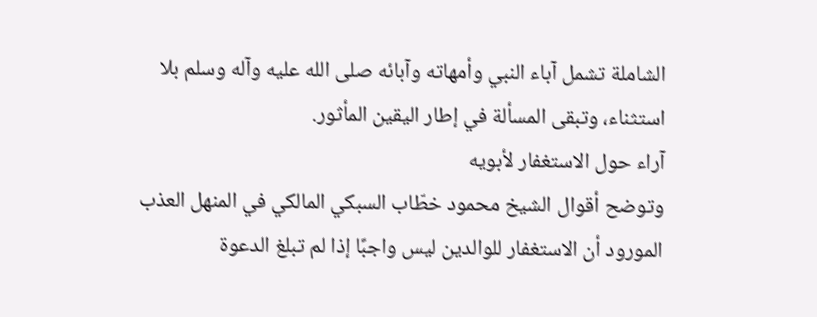الشاملة تشمل آباء النبي وأمهاته وآبائه صلى الله عليه وآله وسلم بلا استثناء، وتبقى المسألة في إطار اليقين المأثور.
آراء حول الاستغفار لأبويه
وتوضح أقوال الشيخ محمود خطّاب السبكي المالكي في المنهل العذب المورود أن الاستغفار للوالدين ليس واجبًا إذا لم تبلغ الدعوة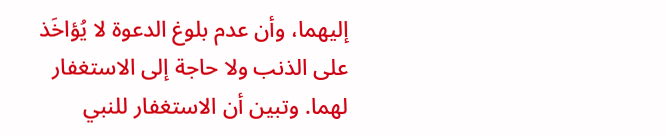إليهما، وأن عدم بلوغ الدعوة لا يُؤاخَذ على الذنب ولا حاجة إلى الاستغفار لهما. وتبين أن الاستغفار للنبي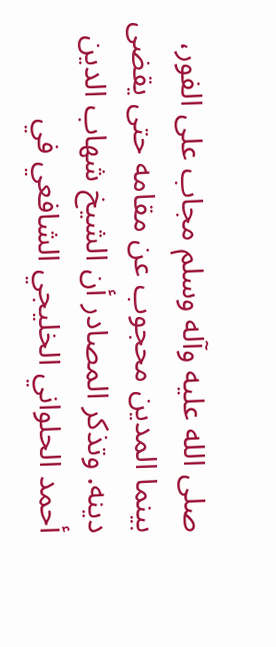صلى الله عليه وآله وسلم مجاب على الفور، بينما المدين محجوب عن مقامه حتى يقضى دينه. وتذكر المصادر أن الشيخ شهاب الدين أحمد الحلواني الخليجي الشافعي في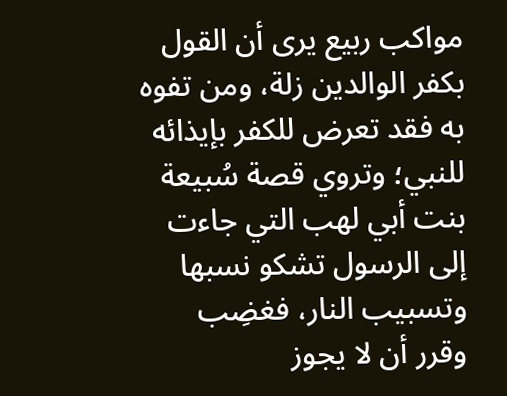مواكب ربيع يرى أن القول بكفر الوالدين زلة، ومن تفوه به فقد تعرض للكفر بإيذائه للنبي؛ وتروي قصة سُبيعة بنت أبي لهب التي جاءت إلى الرسول تشكو نسبها وتسبيب النار، فغضِب وقرر أن لا يجوز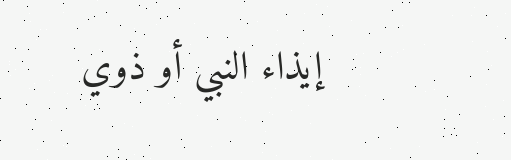إيذاء النبي أو ذوي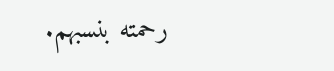رحمته بنسبهم.